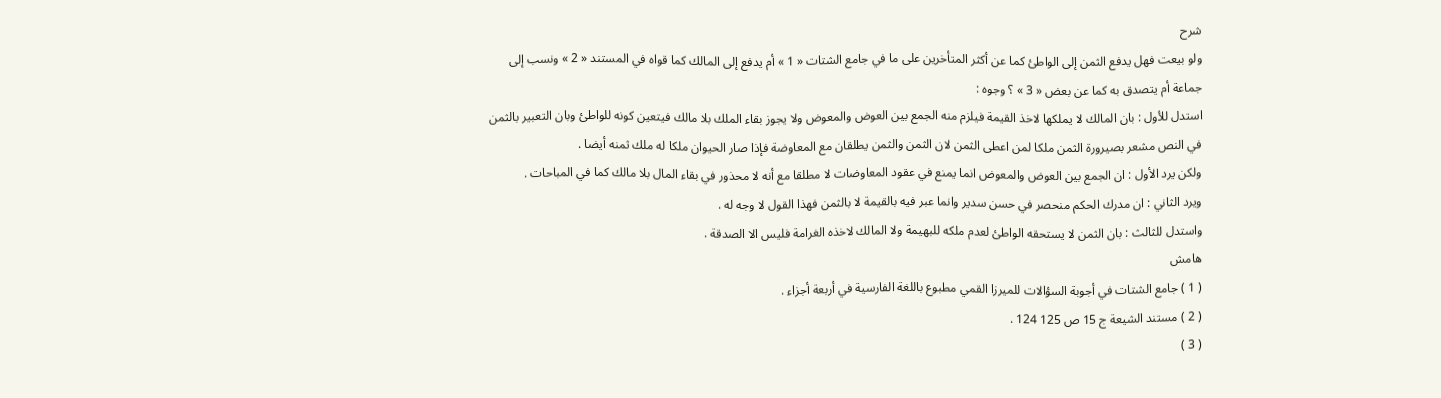شرح
ولو بيعت فهل يدفع الثمن إلى الواطئ كما عن أكثر المتأخرين على ما في جامع الشتات « 1 » أم يدفع إلى المالك كما قواه في المستند « 2 » ونسب إلى جماعة أم يتصدق به كما عن بعض « 3 » ؟ وجوه :
استدل للأول : بان المالك لا يملكها لاخذ القيمة فيلزم منه الجمع بين العوض والمعوض ولا يجوز بقاء الملك بلا مالك فيتعين كونه للواطئ وبان التعبير بالثمن في النص مشعر بصيرورة الثمن ملكا لمن اعطى الثمن لان الثمن والثمن يطلقان مع المعاوضة فإذا صار الحيوان ملكا له ملك ثمنه أيضا .
ولكن يرد الأول : ان الجمع بين العوض والمعوض انما يمنع في عقود المعاوضات لا مطلقا مع أنه لا محذور في بقاء المال بلا مالك كما في المباحات .
ويرد الثاني : ان مدرك الحكم منحصر في حسن سدير وانما عبر فيه بالقيمة لا بالثمن فهذا القول لا وجه له .
واستدل للثالث : بان الثمن لا يستحقه الواطئ لعدم ملكه للبهيمة ولا المالك لاخذه الغرامة فليس الا الصدقة .
هامش
( 1 ) جامع الشتات في أجوبة السؤالات للميرزا القمي مطبوع باللغة الفارسية في أربعة أجزاء .
( 2 ) مستند الشيعة ج 15 ص 125 124 .
( 3 )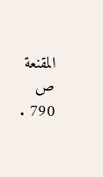المقنعة ص 790 .